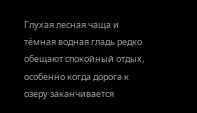Глухая лесная чаща и тёмная водная гладь редко обещают спокойный отдых, особенно когда дорога к озеру заканчивается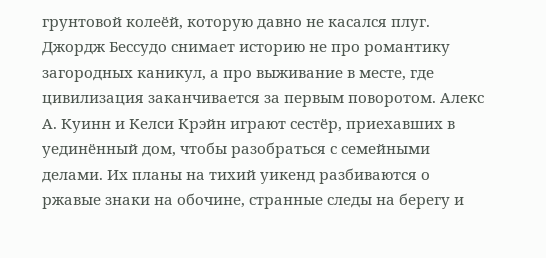грунтовой колеёй, которую давно не касался плуг. Джордж Бессудо снимает историю не про романтику загородных каникул, а про выживание в месте, где цивилизация заканчивается за первым поворотом. Алекс А. Куинн и Келси Крэйн играют сестёр, приехавших в уединённый дом, чтобы разобраться с семейными делами. Их планы на тихий уикенд разбиваются о ржавые знаки на обочине, странные следы на берегу и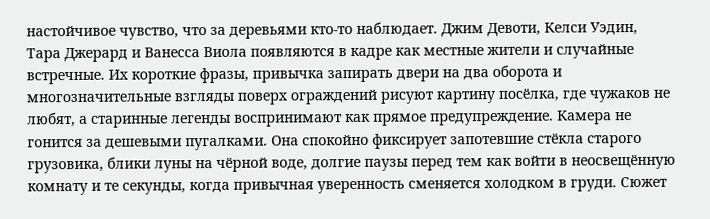настойчивое чувство, что за деревьями кто-то наблюдает. Джим Девоти, Келси Уэдин, Тара Джерард и Ванесса Виола появляются в кадре как местные жители и случайные встречные. Их короткие фразы, привычка запирать двери на два оборота и многозначительные взгляды поверх ограждений рисуют картину посёлка, где чужаков не любят, а старинные легенды воспринимают как прямое предупреждение. Камера не гонится за дешевыми пугалками. Она спокойно фиксирует запотевшие стёкла старого грузовика, блики луны на чёрной воде, долгие паузы перед тем как войти в неосвещённую комнату и те секунды, когда привычная уверенность сменяется холодком в груди. Сюжет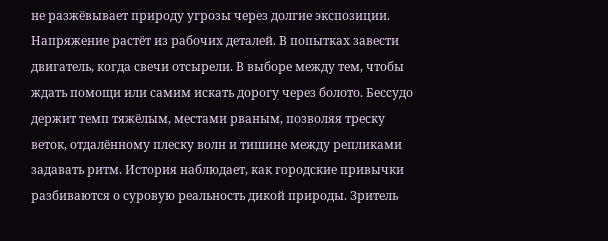не разжёвывает природу угрозы через долгие экспозиции. Напряжение растёт из рабочих деталей. В попытках завести двигатель, когда свечи отсырели. В выборе между тем, чтобы ждать помощи или самим искать дорогу через болото. Бессудо держит темп тяжёлым, местами рваным, позволяя треску веток, отдалённому плеску волн и тишине между репликами задавать ритм. История наблюдает, как городские привычки разбиваются о суровую реальность дикой природы. Зритель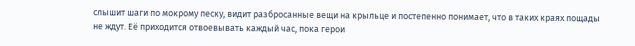слышит шаги по мокрому песку, видит разбросанные вещи на крыльце и постепенно понимает, что в таких краях пощады не ждут. Её приходится отвоевывать каждый час, пока герои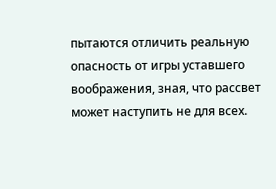пытаются отличить реальную опасность от игры уставшего воображения, зная, что рассвет может наступить не для всех.